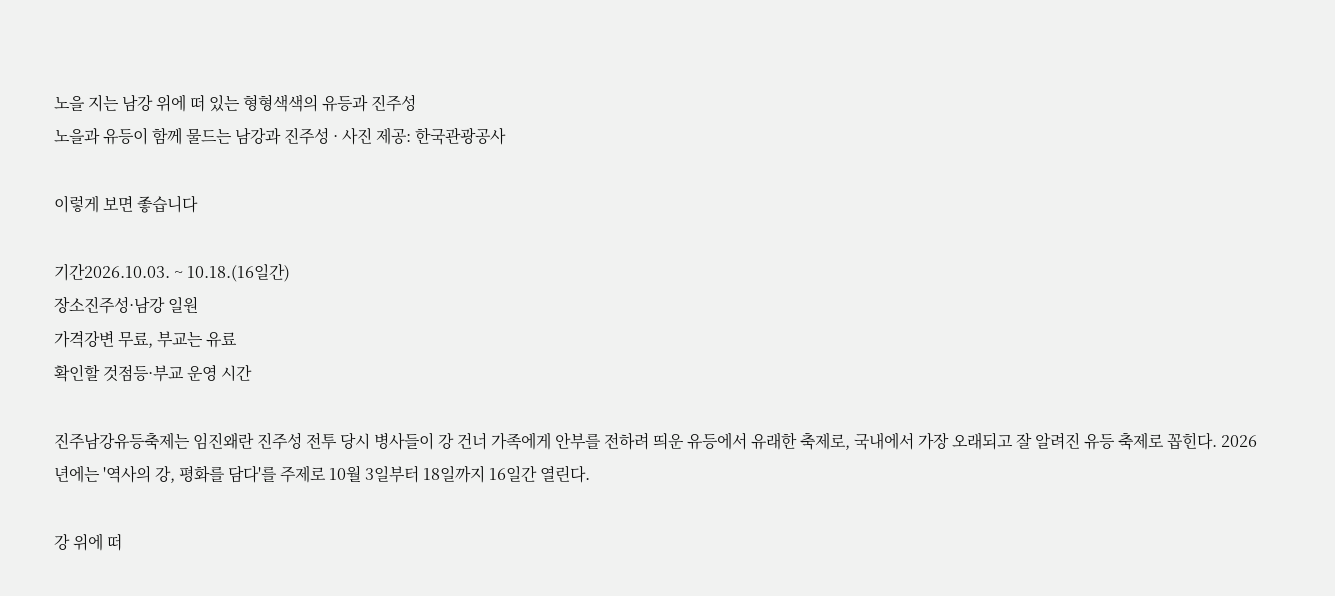노을 지는 남강 위에 떠 있는 형형색색의 유등과 진주성
노을과 유등이 함께 물드는 남강과 진주성 · 사진 제공: 한국관광공사

이렇게 보면 좋습니다

기간2026.10.03. ~ 10.18.(16일간)
장소진주성·남강 일원
가격강변 무료, 부교는 유료
확인할 것점등·부교 운영 시간

진주남강유등축제는 임진왜란 진주성 전투 당시 병사들이 강 건너 가족에게 안부를 전하려 띄운 유등에서 유래한 축제로, 국내에서 가장 오래되고 잘 알려진 유등 축제로 꼽힌다. 2026년에는 '역사의 강, 평화를 담다'를 주제로 10월 3일부터 18일까지 16일간 열린다.

강 위에 떠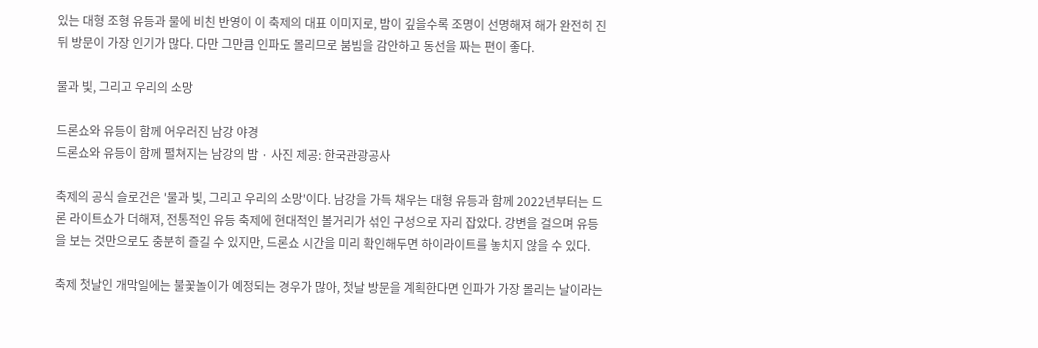있는 대형 조형 유등과 물에 비친 반영이 이 축제의 대표 이미지로, 밤이 깊을수록 조명이 선명해져 해가 완전히 진 뒤 방문이 가장 인기가 많다. 다만 그만큼 인파도 몰리므로 붐빔을 감안하고 동선을 짜는 편이 좋다.

물과 빛, 그리고 우리의 소망

드론쇼와 유등이 함께 어우러진 남강 야경
드론쇼와 유등이 함께 펼쳐지는 남강의 밤 · 사진 제공: 한국관광공사

축제의 공식 슬로건은 '물과 빛, 그리고 우리의 소망'이다. 남강을 가득 채우는 대형 유등과 함께 2022년부터는 드론 라이트쇼가 더해져, 전통적인 유등 축제에 현대적인 볼거리가 섞인 구성으로 자리 잡았다. 강변을 걸으며 유등을 보는 것만으로도 충분히 즐길 수 있지만, 드론쇼 시간을 미리 확인해두면 하이라이트를 놓치지 않을 수 있다.

축제 첫날인 개막일에는 불꽃놀이가 예정되는 경우가 많아, 첫날 방문을 계획한다면 인파가 가장 몰리는 날이라는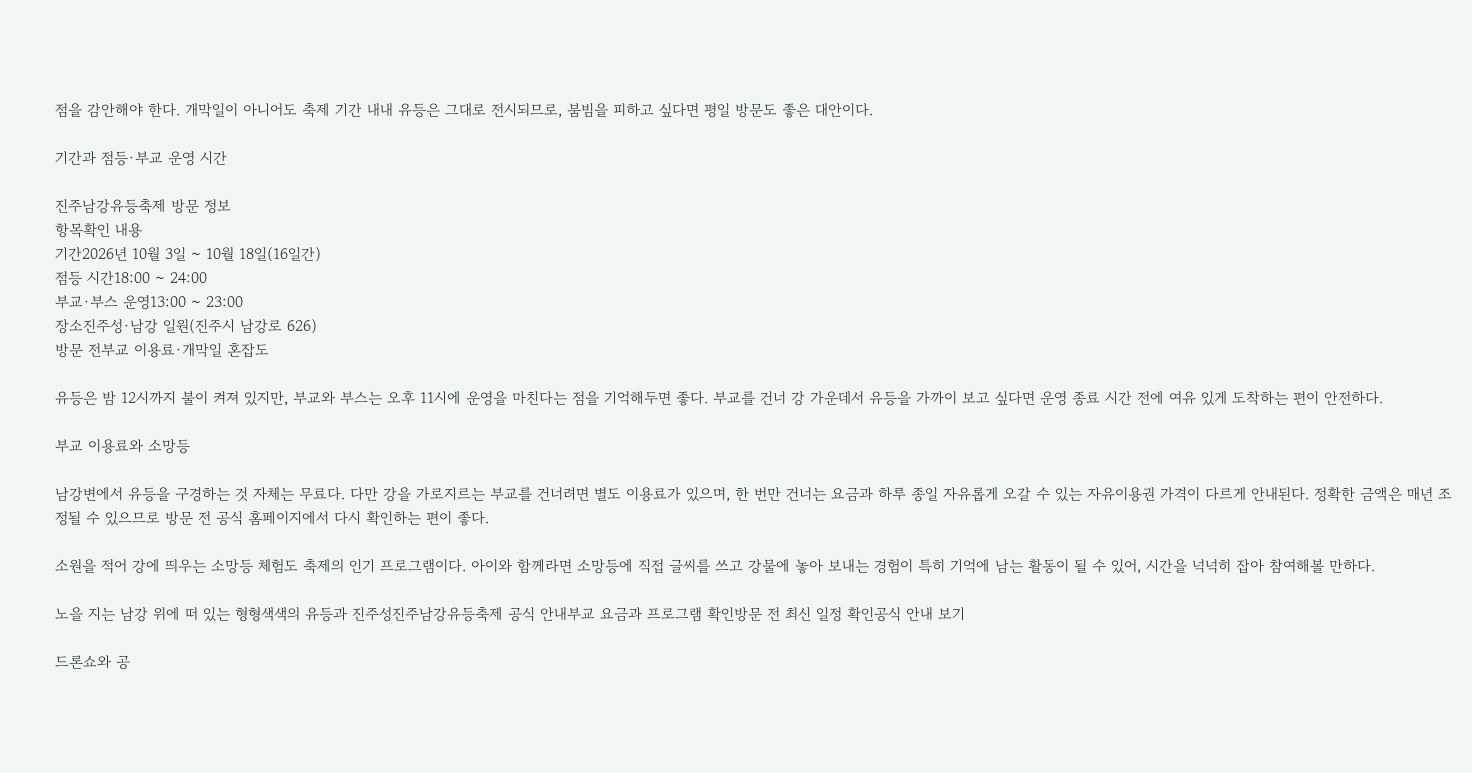점을 감안해야 한다. 개막일이 아니어도 축제 기간 내내 유등은 그대로 전시되므로, 붐빔을 피하고 싶다면 평일 방문도 좋은 대안이다.

기간과 점등·부교 운영 시간

진주남강유등축제 방문 정보
항목확인 내용
기간2026년 10월 3일 ~ 10월 18일(16일간)
점등 시간18:00 ~ 24:00
부교·부스 운영13:00 ~ 23:00
장소진주성·남강 일원(진주시 남강로 626)
방문 전부교 이용료·개막일 혼잡도

유등은 밤 12시까지 불이 켜져 있지만, 부교와 부스는 오후 11시에 운영을 마친다는 점을 기억해두면 좋다. 부교를 건너 강 가운데서 유등을 가까이 보고 싶다면 운영 종료 시간 전에 여유 있게 도착하는 편이 안전하다.

부교 이용료와 소망등

남강변에서 유등을 구경하는 것 자체는 무료다. 다만 강을 가로지르는 부교를 건너려면 별도 이용료가 있으며, 한 번만 건너는 요금과 하루 종일 자유롭게 오갈 수 있는 자유이용권 가격이 다르게 안내된다. 정확한 금액은 매년 조정될 수 있으므로 방문 전 공식 홈페이지에서 다시 확인하는 편이 좋다.

소원을 적어 강에 띄우는 소망등 체험도 축제의 인기 프로그램이다. 아이와 함께라면 소망등에 직접 글씨를 쓰고 강물에 놓아 보내는 경험이 특히 기억에 남는 활동이 될 수 있어, 시간을 넉넉히 잡아 참여해볼 만하다.

노을 지는 남강 위에 떠 있는 형형색색의 유등과 진주성진주남강유등축제 공식 안내부교 요금과 프로그램 확인방문 전 최신 일정 확인공식 안내 보기

드론쇼와 공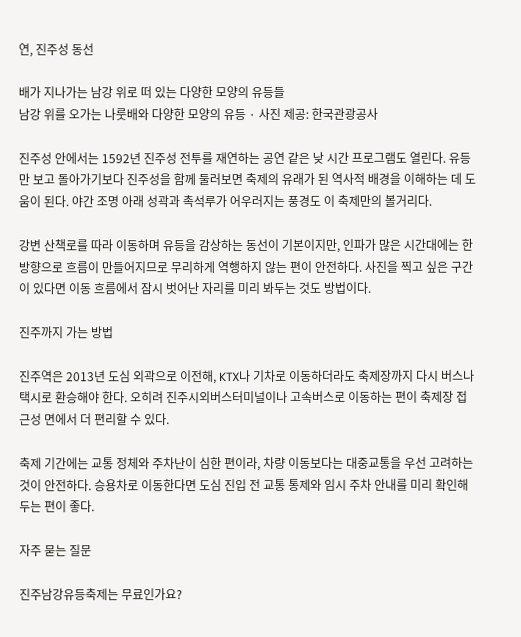연, 진주성 동선

배가 지나가는 남강 위로 떠 있는 다양한 모양의 유등들
남강 위를 오가는 나룻배와 다양한 모양의 유등 · 사진 제공: 한국관광공사

진주성 안에서는 1592년 진주성 전투를 재연하는 공연 같은 낮 시간 프로그램도 열린다. 유등만 보고 돌아가기보다 진주성을 함께 둘러보면 축제의 유래가 된 역사적 배경을 이해하는 데 도움이 된다. 야간 조명 아래 성곽과 촉석루가 어우러지는 풍경도 이 축제만의 볼거리다.

강변 산책로를 따라 이동하며 유등을 감상하는 동선이 기본이지만, 인파가 많은 시간대에는 한 방향으로 흐름이 만들어지므로 무리하게 역행하지 않는 편이 안전하다. 사진을 찍고 싶은 구간이 있다면 이동 흐름에서 잠시 벗어난 자리를 미리 봐두는 것도 방법이다.

진주까지 가는 방법

진주역은 2013년 도심 외곽으로 이전해, KTX나 기차로 이동하더라도 축제장까지 다시 버스나 택시로 환승해야 한다. 오히려 진주시외버스터미널이나 고속버스로 이동하는 편이 축제장 접근성 면에서 더 편리할 수 있다.

축제 기간에는 교통 정체와 주차난이 심한 편이라, 차량 이동보다는 대중교통을 우선 고려하는 것이 안전하다. 승용차로 이동한다면 도심 진입 전 교통 통제와 임시 주차 안내를 미리 확인해두는 편이 좋다.

자주 묻는 질문

진주남강유등축제는 무료인가요?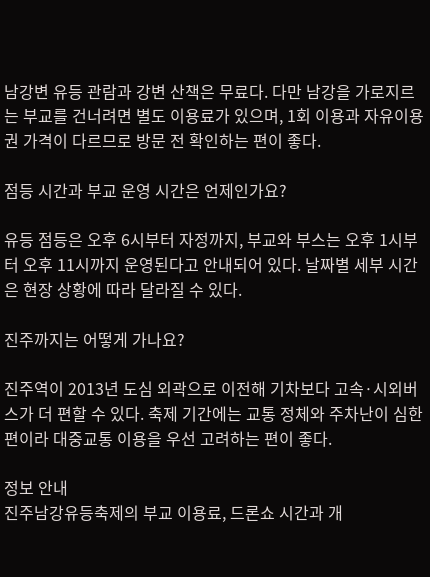남강변 유등 관람과 강변 산책은 무료다. 다만 남강을 가로지르는 부교를 건너려면 별도 이용료가 있으며, 1회 이용과 자유이용권 가격이 다르므로 방문 전 확인하는 편이 좋다.

점등 시간과 부교 운영 시간은 언제인가요?

유등 점등은 오후 6시부터 자정까지, 부교와 부스는 오후 1시부터 오후 11시까지 운영된다고 안내되어 있다. 날짜별 세부 시간은 현장 상황에 따라 달라질 수 있다.

진주까지는 어떻게 가나요?

진주역이 2013년 도심 외곽으로 이전해 기차보다 고속·시외버스가 더 편할 수 있다. 축제 기간에는 교통 정체와 주차난이 심한 편이라 대중교통 이용을 우선 고려하는 편이 좋다.

정보 안내
진주남강유등축제의 부교 이용료, 드론쇼 시간과 개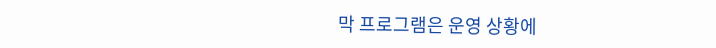막 프로그램은 운영 상황에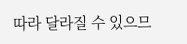따라 달라질 수 있으므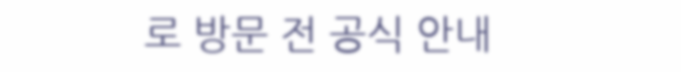로 방문 전 공식 안내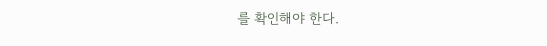를 확인해야 한다.